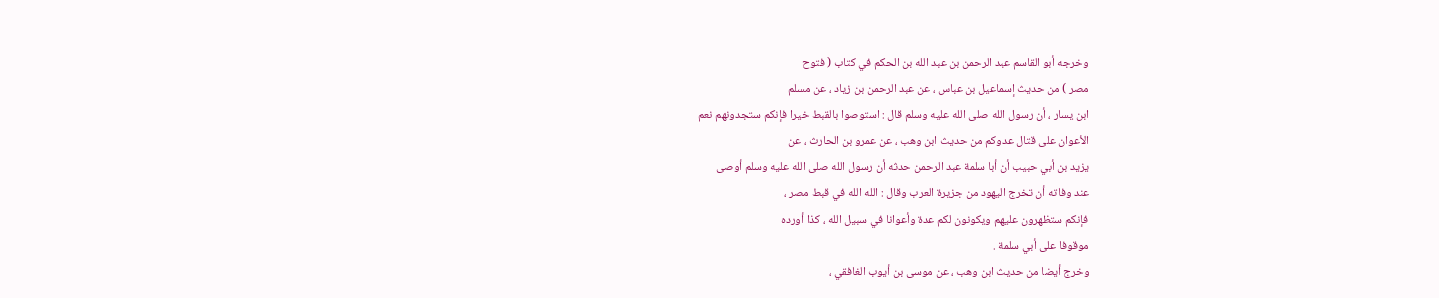وخرجه أبو القاسم عبد الرحمن بن عبد الله بن الحكم في كتاب ( فتوح
مصر ) من حديث إسماعيل بن عباس ، عن عبد الرحمن بن زياد ، عن مسلم
ابن يسار ، أن رسول الله صلى الله عليه وسلم قال : استوصوا بالقبط خيرا فإنكم ستجدونهم نعم
الأعوان على قتال عدوكم من حديث ابن وهب ، عن عمرو بن الحارث ، عن
يزيد بن أبي حبيب أن أبا سلمة عبد الرحمن حدثه أن رسول الله صلى الله عليه وسلم أوصى
عند وفاته أن تخرج اليهود من جزيرة العرب وقال : الله الله في قبط مصر ،
فإنكم ستظهرون عليهم ويكونون لكم عدة وأعوانا في سبيل الله ، كذا أورده
موقوفا على أبي سلمة .
وخرج أيضا من حديث ابن وهب ، عن موسى بن أيوب الغافقي ،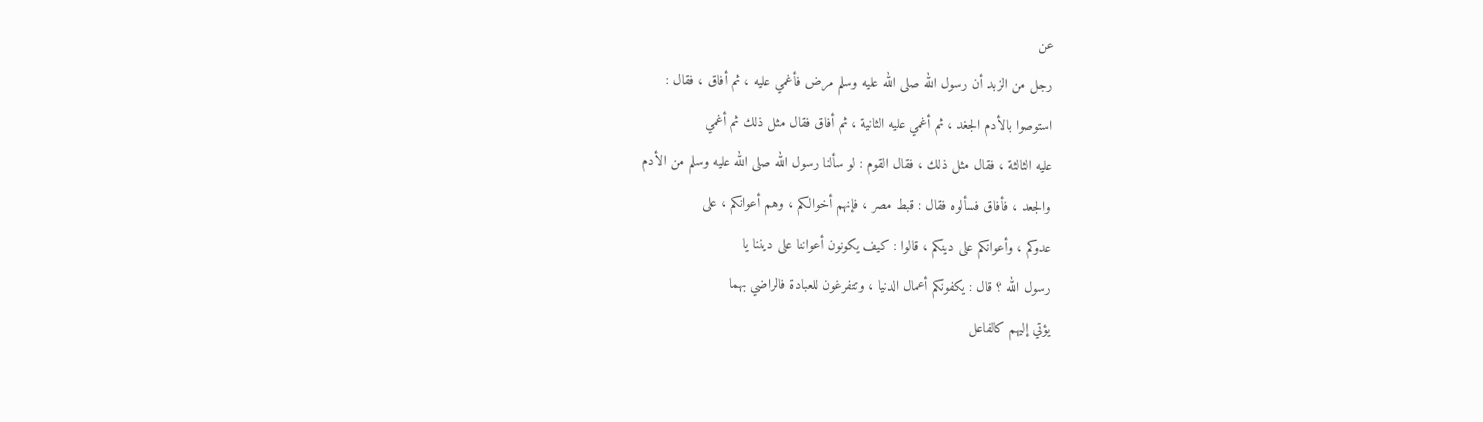عن
رجل من الزبد أن رسول الله صلى الله عليه وسلم مرض فأغمي عليه ، ثم أفاق ، فقال :
استوصوا بالأدم الجغد ، ثم أغمي عليه الثانية ، ثم أفاق فقال مثل ذلك ثم أغمي
عليه الثالثة ، فقال مثل ذلك ، فقال القوم : لو سألنا رسول الله صلى الله عليه وسلم من الأدم
والجعد ، فأفاق فسألوه فقال : قبط مصر ، فإنهم أخوالكم ، وهم أعوانكم ، على
عدوكم ، وأعوانكم على دينكم ، قالوا : كيف يكونون أعواننا على ديننا يا
رسول الله ؟ قال : يكفونكم أعمال الدنيا ، وتتفرغون للعبادة فالراضي بهما
يؤتي إليهم كالفاعل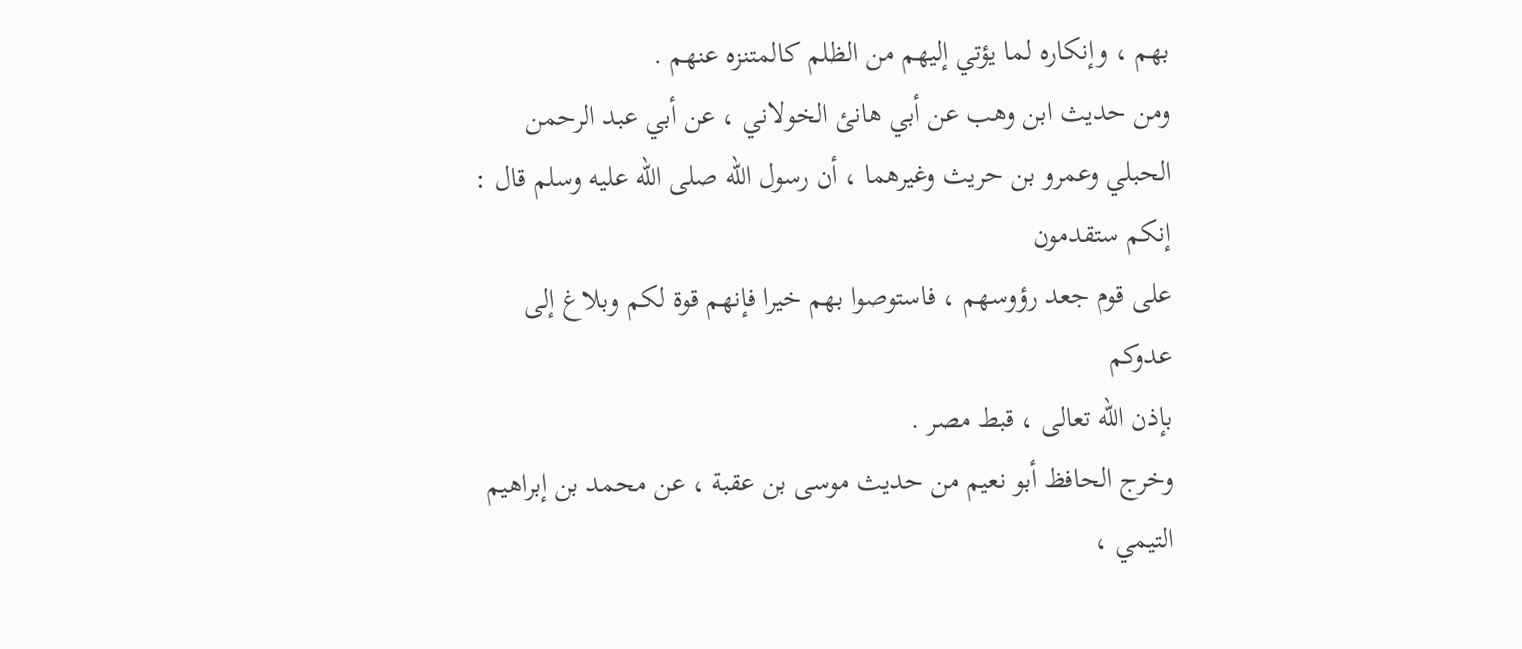بهم ، وإنكاره لما يؤتي إليهم من الظلم كالمتنزه عنهم .
ومن حديث ابن وهب عن أبي هانئ الخولاني ، عن أبي عبد الرحمن
الحبلي وعمرو بن حريث وغيرهما ، أن رسول الله صلى الله عليه وسلم قال : إنكم ستقدمون
على قوم جعد رؤوسهم ، فاستوصوا بهم خيرا فإنهم قوة لكم وبلاغ إلى عدوكم
بإذن الله تعالى ، قبط مصر .
وخرج الحافظ أبو نعيم من حديث موسى بن عقبة ، عن محمد بن إبراهيم
التيمي ،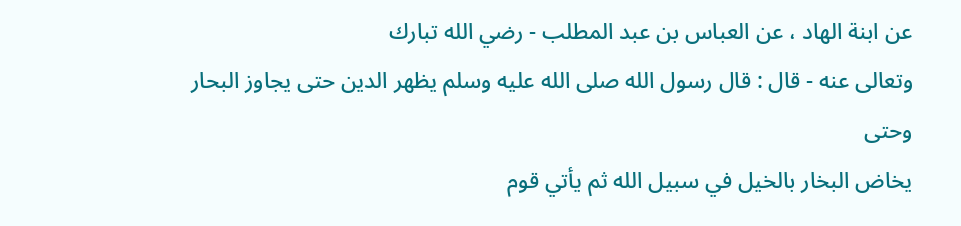عن ابنة الهاد ، عن العباس بن عبد المطلب - رضي الله تبارك
وتعالى عنه - قال : قال رسول الله صلى الله عليه وسلم يظهر الدين حتى يجاوز البحار وحتى
يخاض البخار بالخيل في سبيل الله ثم يأتي قوم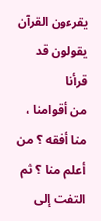يقرءون القرآن يقولون قد قرأنا
من أقوامنا ، منا أفقه ؟ من أعلم منا ؟ ثم التفت إلى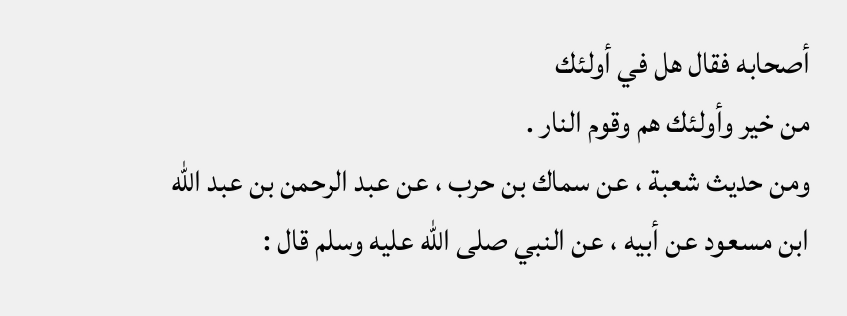أصحابه فقال هل في أولئك
من خير وأولئك هم وقوم النار .
ومن حديث شعبة ، عن سماك بن حرب ، عن عبد الرحمن بن عبد الله
ابن مسعود عن أبيه ، عن النبي صلى الله عليه وسلم قال :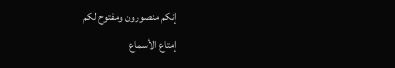إنكم منصورون ومفتوح لكم
إمتاع الأسماع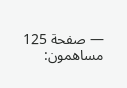— صفحة 125
مساهمون: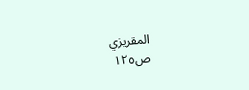المقريزي
ص١٢٥